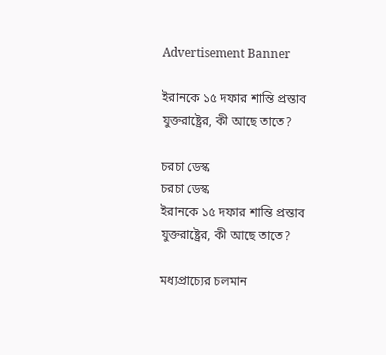Advertisement Banner

ইরানকে ১৫ দফার শান্তি প্রস্তাব যুক্তরাষ্ট্রের, কী আছে তাতে?

চরচা ডেস্ক
চরচা ডেস্ক
ইরানকে ১৫ দফার শান্তি প্রস্তাব যুক্তরাষ্ট্রের, কী আছে তাতে?

মধ্যপ্রাচ্যের চলমান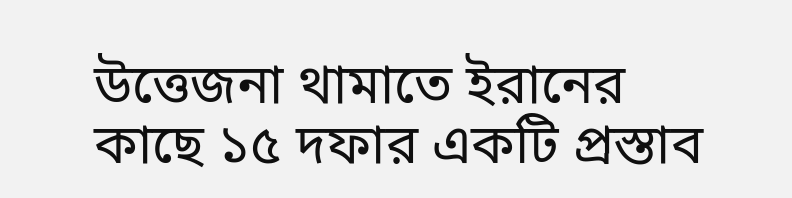উত্তেজনা থামাতে ইরানের কাছে ১৫ দফার একটি প্রস্তাব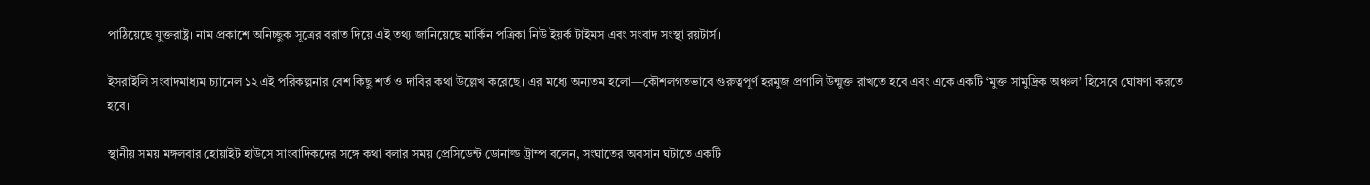পাঠিয়েছে যুক্তরাষ্ট্র। নাম প্রকাশে অনিচ্ছুক সূত্রের বরাত দিয়ে এই তথ্য জানিয়েছে মার্কিন পত্রিকা নিউ ইয়র্ক টাইমস এবং সংবাদ সংস্থা রয়টার্স।

ইসরাইলি সংবাদমাধ্যম চ্যানেল ১২ এই পরিকল্পনার বেশ কিছু শর্ত ও দাবির কথা উল্লেখ করেছে। এর মধ্যে অন্যতম হলো—কৌশলগতভাবে গুরুত্বপূর্ণ হরমুজ প্রণালি উন্মুক্ত রাখতে হবে এবং একে একটি ‘মুক্ত সামুদ্রিক অঞ্চল’ হিসেবে ঘোষণা করতে হবে।

স্থানীয় সময় মঙ্গলবার হোয়াইট হাউসে সাংবাদিকদের সঙ্গে কথা বলার সময় প্রেসিডেন্ট ডোনাল্ড ট্রাম্প বলেন, সংঘাতের অবসান ঘটাতে একটি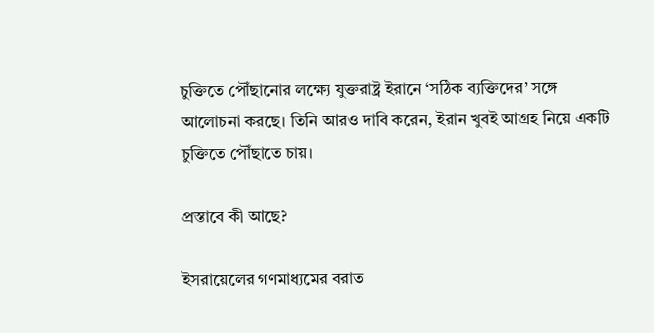চুক্তিতে পৌঁছানোর লক্ষ্যে যুক্তরাষ্ট্র ইরানে ‘সঠিক ব্যক্তিদের’ সঙ্গে আলোচনা করছে। তিনি আরও দাবি করেন, ইরান খুবই আগ্রহ নিয়ে একটি চুক্তিতে পৌঁছাতে চায়।

প্রস্তাবে কী আছে?

ইসরায়েলের গণমাধ্যমের বরাত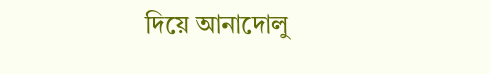দিয়ে আনাদোলু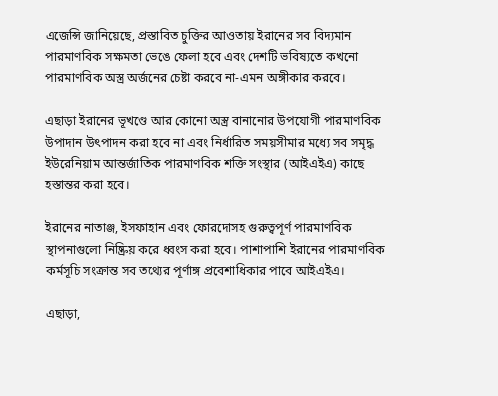এজেন্সি জানিয়েছে, প্রস্তাবিত চুক্তির আওতায় ইরানের সব বিদ্যমান পারমাণবিক সক্ষমতা ভেঙে ফেলা হবে এবং দেশটি ভবিষ্যতে কখনো পারমাণবিক অস্ত্র অর্জনের চেষ্টা করবে না-এমন অঙ্গীকার করবে।

এছাড়া ইরানের ভূখণ্ডে আর কোনো অস্ত্র বানানোর উপযোগী পারমাণবিক উপাদান উৎপাদন করা হবে না এবং নির্ধারিত সময়সীমার মধ্যে সব সমৃদ্ধ ইউরেনিয়াম আন্তর্জাতিক পারমাণবিক শক্তি সংস্থার (আইএইএ) কাছে হস্তান্তর করা হবে।

ইরানের নাতাঞ্জ, ইসফাহান এবং ফোরদোসহ গুরুত্বপূর্ণ পারমাণবিক স্থাপনাগুলো নিষ্ক্রিয় করে ধ্বংস করা হবে। পাশাপাশি ইরানের পারমাণবিক কর্মসূচি সংক্রান্ত সব তথ্যের পূর্ণাঙ্গ প্রবেশাধিকার পাবে আইএইএ।

এছাড়া,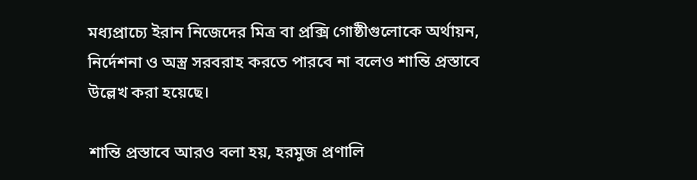মধ্যপ্রাচ্যে ইরান নিজেদের মিত্র বা প্রক্সি গোষ্ঠীগুলোকে অর্থায়ন, নির্দেশনা ও অস্ত্র সরবরাহ করতে পারবে না বলেও শান্তি প্রস্তাবে উল্লেখ করা হয়েছে।

শান্তি প্রস্তাবে আরও বলা হয়, হরমুজ প্রণালি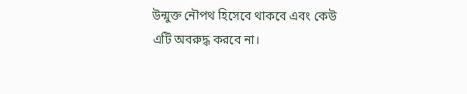উন্মুক্ত নৌপথ হিসেবে থাকবে এবং কেউ এটি অবরুদ্ধ করবে না।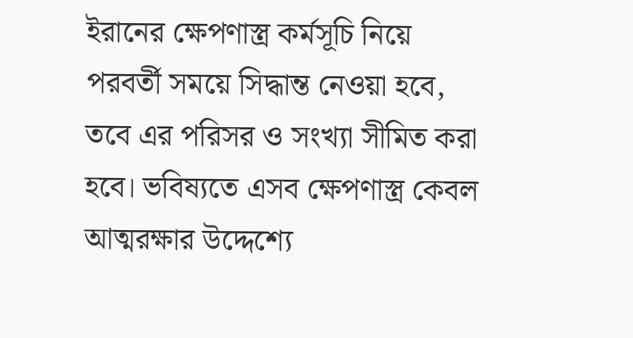ইরানের ক্ষেপণাস্ত্র কর্মসূচি নিয়ে পরবর্তী সময়ে সিদ্ধান্ত নেওয়া হবে, তবে এর পরিসর ও সংখ্যা সীমিত করা হবে। ভবিষ্যতে এসব ক্ষেপণাস্ত্র কেবল আত্মরক্ষার উদ্দেশ্যে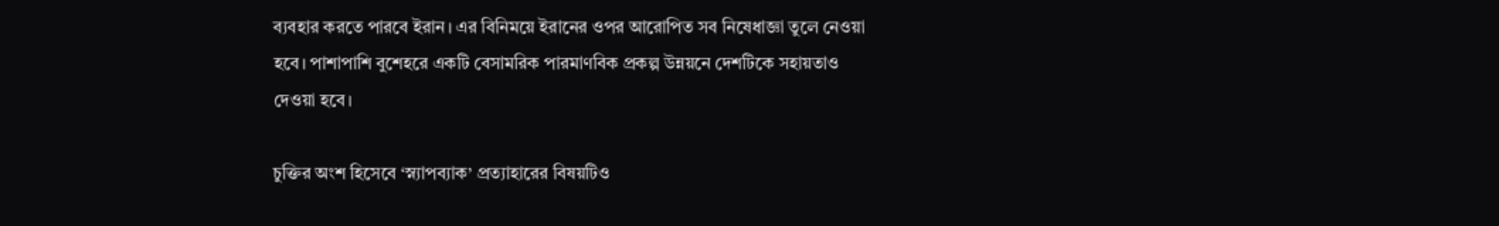ব্যবহার করতে পারবে ইরান। এর বিনিময়ে ইরানের ওপর আরোপিত সব নিষেধাজ্ঞা তুলে নেওয়া হবে। পাশাপাশি বুশেহরে একটি বেসামরিক পারমাণবিক প্রকল্প উন্নয়নে দেশটিকে সহায়তাও দেওয়া হবে।

চুক্তির অংশ হিসেবে ‘স্ন্যাপব্যাক’ প্রত্যাহারের বিষয়টিও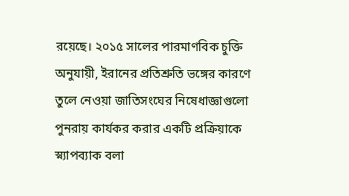রয়েছে। ২০১৫ সালের পারমাণবিক চুক্তি অনুযায়ী, ইরানের প্রতিশ্রুতি ভঙ্গের কারণে তুলে নেওয়া জাতিসংঘের নিষেধাজ্ঞাগুলো পুনরায় কার্যকর করার একটি প্রক্রিয়াকে স্ন্যাপব্যাক বলা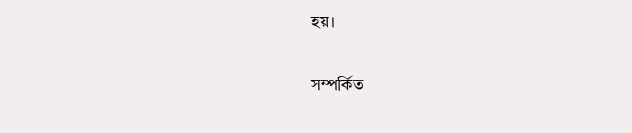হয়।

সম্পর্কিত